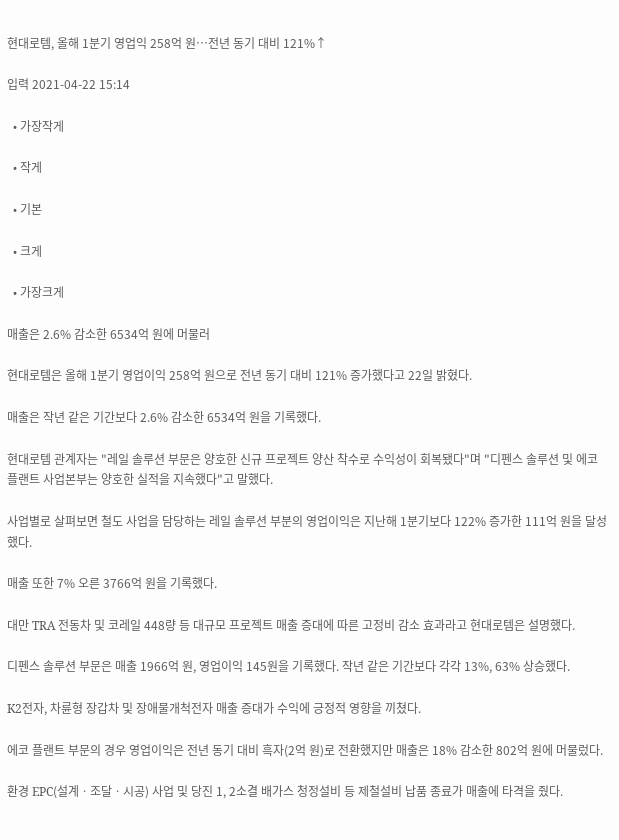현대로템, 올해 1분기 영업익 258억 원…전년 동기 대비 121%↑

입력 2021-04-22 15:14

  • 가장작게

  • 작게

  • 기본

  • 크게

  • 가장크게

매출은 2.6% 감소한 6534억 원에 머물러

현대로템은 올해 1분기 영업이익 258억 원으로 전년 동기 대비 121% 증가했다고 22일 밝혔다.

매출은 작년 같은 기간보다 2.6% 감소한 6534억 원을 기록했다.

현대로템 관계자는 "레일 솔루션 부문은 양호한 신규 프로젝트 양산 착수로 수익성이 회복됐다"며 "디펜스 솔루션 및 에코 플랜트 사업본부는 양호한 실적을 지속했다"고 말했다.

사업별로 살펴보면 철도 사업을 담당하는 레일 솔루션 부분의 영업이익은 지난해 1분기보다 122% 증가한 111억 원을 달성했다.

매출 또한 7% 오른 3766억 원을 기록했다.

대만 TRA 전동차 및 코레일 448량 등 대규모 프로젝트 매출 증대에 따른 고정비 감소 효과라고 현대로템은 설명했다.

디펜스 솔루션 부문은 매출 1966억 원, 영업이익 145원을 기록했다. 작년 같은 기간보다 각각 13%, 63% 상승했다.

K2전자, 차륜형 장갑차 및 장애물개척전자 매출 증대가 수익에 긍정적 영향을 끼쳤다.

에코 플랜트 부문의 경우 영업이익은 전년 동기 대비 흑자(2억 원)로 전환했지만 매출은 18% 감소한 802억 원에 머물렀다.

환경 EPC(설계ㆍ조달ㆍ시공) 사업 및 당진 1, 2소결 배가스 청정설비 등 제철설비 납품 종료가 매출에 타격을 줬다.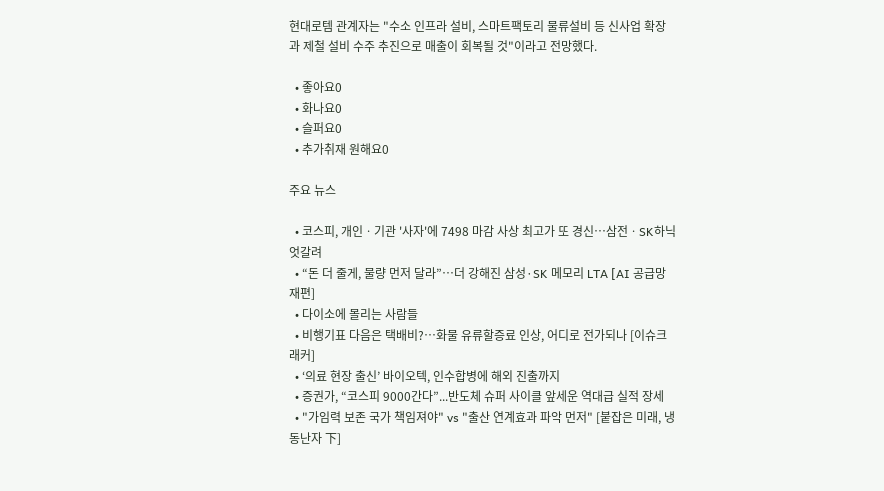현대로템 관계자는 "수소 인프라 설비, 스마트팩토리 물류설비 등 신사업 확장과 제철 설비 수주 추진으로 매출이 회복될 것"이라고 전망했다.

  • 좋아요0
  • 화나요0
  • 슬퍼요0
  • 추가취재 원해요0

주요 뉴스

  • 코스피, 개인ㆍ기관 '사자'에 7498 마감 사상 최고가 또 경신⋯삼전ㆍSK하닉 엇갈려
  • “돈 더 줄게, 물량 먼저 달라”…더 강해진 삼성·SK 메모리 LTA [AI 공급망 재편]
  • 다이소에 몰리는 사람들
  • 비행기표 다음은 택배비?⋯화물 유류할증료 인상, 어디로 전가되나 [이슈크래커]
  • ‘의료 현장 출신’ 바이오텍, 인수합병에 해외 진출까지
  • 증권가, “코스피 9000간다”...반도체 슈퍼 사이클 앞세운 역대급 실적 장세
  • "가임력 보존 국가 책임져야" vs "출산 연계효과 파악 먼저" [붙잡은 미래, 냉동난자 下]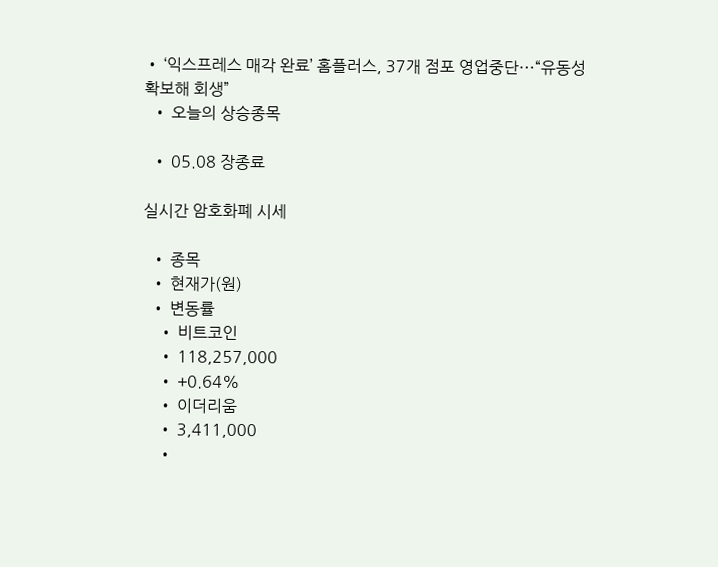• ‘익스프레스 매각 완료’ 홈플러스, 37개 점포 영업중단⋯“유동성 확보해 회생”
  • 오늘의 상승종목

  • 05.08 장종료

실시간 암호화폐 시세

  • 종목
  • 현재가(원)
  • 변동률
    • 비트코인
    • 118,257,000
    • +0.64%
    • 이더리움
    • 3,411,000
    •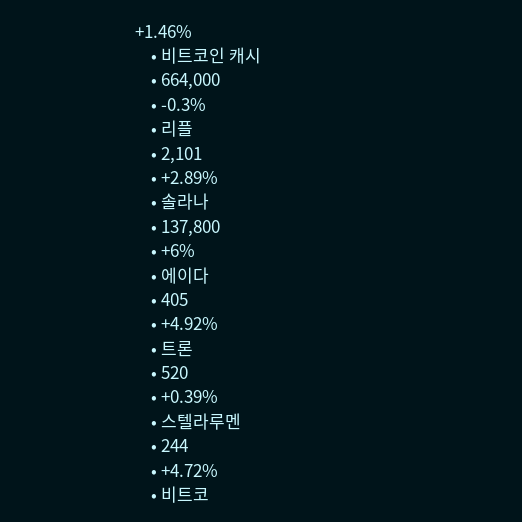+1.46%
    • 비트코인 캐시
    • 664,000
    • -0.3%
    • 리플
    • 2,101
    • +2.89%
    • 솔라나
    • 137,800
    • +6%
    • 에이다
    • 405
    • +4.92%
    • 트론
    • 520
    • +0.39%
    • 스텔라루멘
    • 244
    • +4.72%
    • 비트코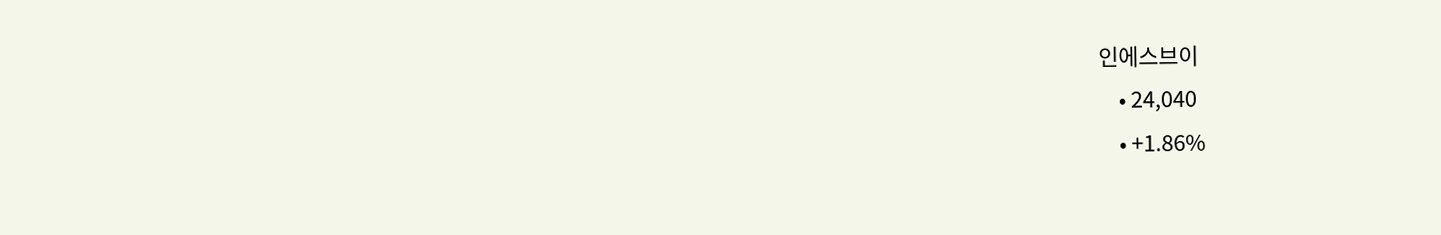인에스브이
    • 24,040
    • +1.86%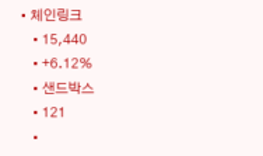• 체인링크
    • 15,440
    • +6.12%
    • 샌드박스
    • 121
    •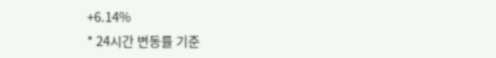+6.14%
* 24시간 변동률 기준